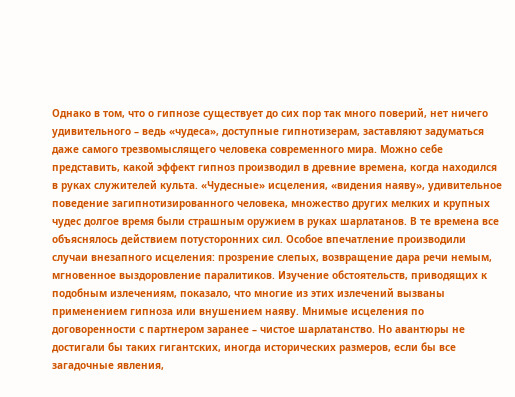Однако в том, что о гипнозе существует до сих пор так много поверий, нет ничего удивительного – ведь «чудеса», доступные гипнотизерам, заставляют задуматься даже самого трезвомыслящего человека современного мира. Можно себе представить, какой эффект гипноз производил в древние времена, когда находился в руках служителей культа. «Чудесные» исцеления, «видения наяву», удивительное поведение загипнотизированного человека, множество других мелких и крупных чудес долгое время были страшным оружием в руках шарлатанов. В те времена все объяснялось действием потусторонних сил. Особое впечатление производили случаи внезапного исцеления: прозрение слепых, возвращение дара речи немым, мгновенное выздоровление паралитиков. Изучение обстоятельств, приводящих к подобным излечениям, показало, что многие из этих излечений вызваны применением гипноза или внушением наяву. Мнимые исцеления по договоренности с партнером заранее – чистое шарлатанство. Но авантюры не достигали бы таких гигантских, иногда исторических размеров, если бы все загадочные явления,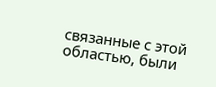связанные с этой областью, были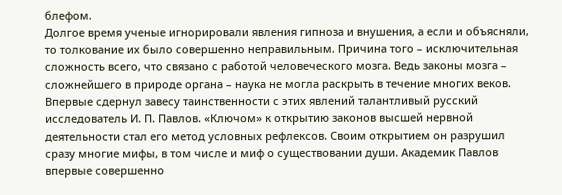блефом.
Долгое время ученые игнорировали явления гипноза и внушения, а если и объясняли, то толкование их было совершенно неправильным. Причина того – исключительная сложность всего, что связано с работой человеческого мозга. Ведь законы мозга – сложнейшего в природе органа – наука не могла раскрыть в течение многих веков. Впервые сдернул завесу таинственности с этих явлений талантливый русский исследователь И. П. Павлов. «Ключом» к открытию законов высшей нервной деятельности стал его метод условных рефлексов. Своим открытием он разрушил сразу многие мифы, в том числе и миф о существовании души. Академик Павлов впервые совершенно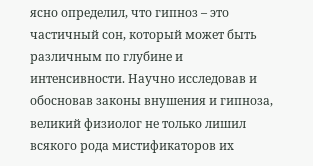ясно определил, что гипноз – это частичный сон, который может быть различным по глубине и интенсивности. Научно исследовав и обосновав законы внушения и гипноза, великий физиолог не только лишил всякого рода мистификаторов их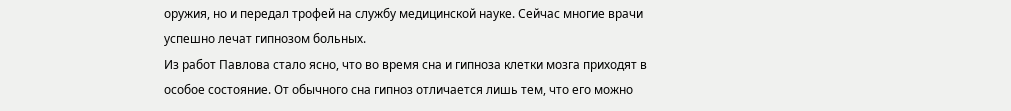оружия, но и передал трофей на службу медицинской науке. Сейчас многие врачи успешно лечат гипнозом больных.
Из работ Павлова стало ясно, что во время сна и гипноза клетки мозга приходят в особое состояние. От обычного сна гипноз отличается лишь тем, что его можно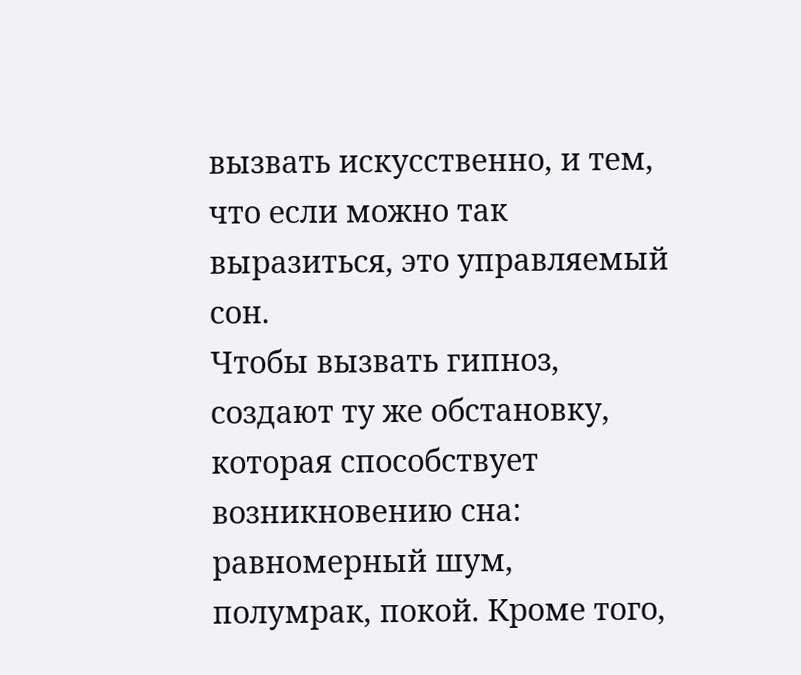вызвать искусственно, и тем, что если можно так выразиться, это управляемый сон.
Чтобы вызвать гипноз, создают ту же обстановку, которая способствует возникновению сна: равномерный шум, полумрак, покой. Кроме того,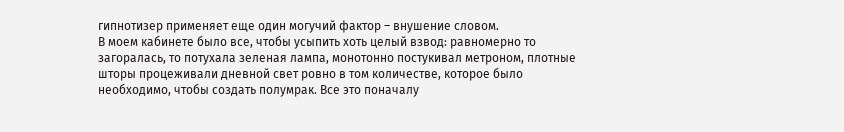гипнотизер применяет еще один могучий фактор – внушение словом.
В моем кабинете было все, чтобы усыпить хоть целый взвод: равномерно то загоралась, то потухала зеленая лампа, монотонно постукивал метроном, плотные шторы процеживали дневной свет ровно в том количестве, которое было необходимо, чтобы создать полумрак. Все это поначалу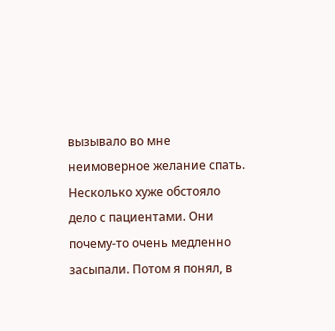вызывало во мне неимоверное желание спать. Несколько хуже обстояло дело с пациентами. Они почему-то очень медленно засыпали. Потом я понял, в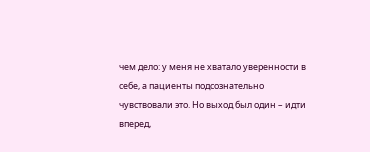чем дело: у меня не хватало уверенности в себе, а пациенты подсознательно чувствовали это. Но выход был один – идти вперед,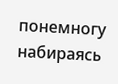понемногу набираясь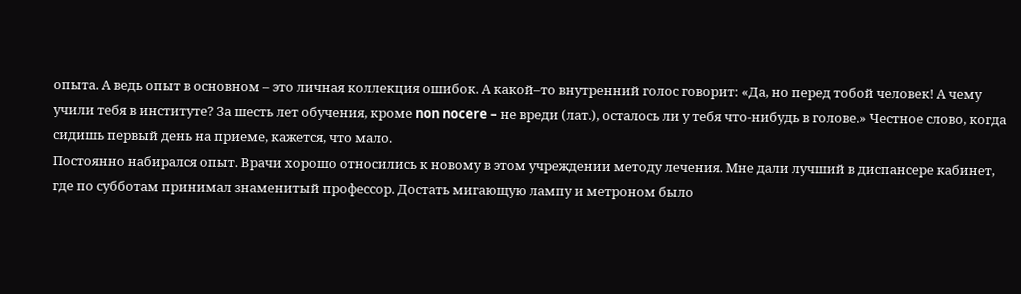опыта. А ведь опыт в основном – это личная коллекция ошибок. А какой–то внутренний голос говорит: «Да, но перед тобой человек! А чему учили тебя в институте? За шесть лет обучения, кроме non nocere – не вреди (лат.), осталось ли у тебя что-нибудь в голове.» Честное слово, когда сидишь первый день на приеме, кажется, что мало.
Постоянно набирался опыт. Врачи хорошо относились к новому в этом учреждении методу лечения. Мне дали лучший в диспансере кабинет, где по субботам принимал знаменитый профессор. Достать мигающую лампу и метроном было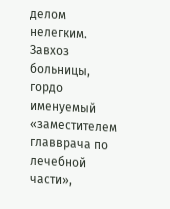делом нелегким. Завхоз больницы, гордо именуемый «заместителем главврача по лечебной части»,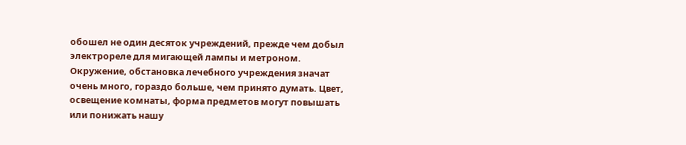обошел не один десяток учреждений, прежде чем добыл электрореле для мигающей лампы и метроном.
Окружение, обстановка лечебного учреждения значат очень много, гораздо больше, чем принято думать. Цвет, освещение комнаты, форма предметов могут повышать или понижать нашу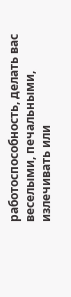работоспособность, делать вас веселыми, печальными, излечивать или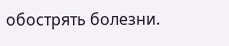обострять болезни.